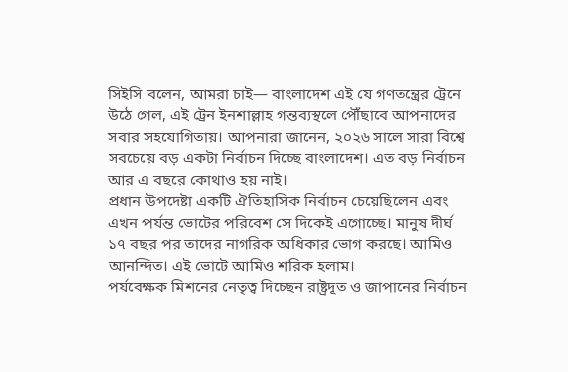সিইসি বলেন, আমরা চাই— বাংলাদেশ এই যে গণতন্ত্রের ট্রেনে উঠে গেল, এই ট্রেন ইনশাল্লাহ গন্তব্যস্থলে পৌঁছাবে আপনাদের সবার সহযোগিতায়। আপনারা জানেন, ২০২৬ সালে সারা বিশ্বে সবচেয়ে বড় একটা নির্বাচন দিচ্ছে বাংলাদেশ। এত বড় নির্বাচন আর এ বছরে কোথাও হয় নাই।
প্রধান উপদেষ্টা একটি ঐতিহাসিক নির্বাচন চেয়েছিলেন এবং এখন পর্যন্ত ভোটের পরিবেশ সে দিকেই এগোচ্ছে। মানুষ দীর্ঘ ১৭ বছর পর তাদের নাগরিক অধিকার ভোগ করছে। আমিও আনন্দিত। এই ভোটে আমিও শরিক হলাম।
পর্যবেক্ষক মিশনের নেতৃত্ব দিচ্ছেন রাষ্ট্রদূত ও জাপানের নির্বাচন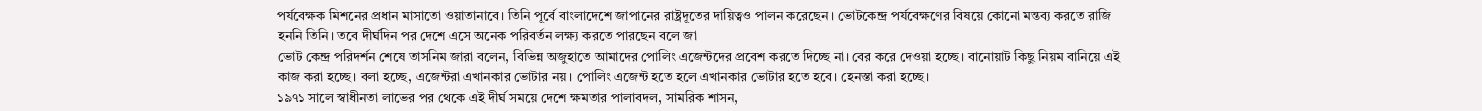পর্যবেক্ষক মিশনের প্রধান মাসাতো ওয়াতানাবে। তিনি পূর্বে বাংলাদেশে জাপানের রাষ্ট্রদূতের দায়িত্বও পালন করেছেন। ভোটকেন্দ্র পর্যবেক্ষণের বিষয়ে কোনো মন্তব্য করতে রাজি হননি তিনি। তবে দীর্ঘদিন পর দেশে এসে অনেক পরিবর্তন লক্ষ্য করতে পারছেন বলে জা
ভোট কেন্দ্র পরিদর্শন শেষে তাসনিম জারা বলেন, বিভিন্ন অজুহাতে আমাদের পোলিং এজেন্টদের প্রবেশ করতে দিচ্ছে না। বের করে দেওয়া হচ্ছে। বানোয়াট কিছু নিয়ম বানিয়ে এই কাজ করা হচ্ছে। বলা হচ্ছে, এজেন্টরা এখানকার ভোটার নয়। পোলিং এজেন্ট হতে হলে এখানকার ভোটার হতে হবে। হেনস্তা করা হচ্ছে।
১৯৭১ সালে স্বাধীনতা লাভের পর থেকে এই দীর্ঘ সময়ে দেশে ক্ষমতার পালাবদল, সামরিক শাসন,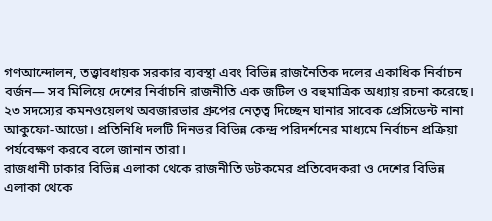গণআন্দোলন, তত্ত্বাবধায়ক সরকার ব্যবস্থা এবং বিভিন্ন রাজনৈতিক দলের একাধিক নির্বাচন বর্জন— সব মিলিয়ে দেশের নির্বাচনি রাজনীতি এক জটিল ও বহুমাত্রিক অধ্যায় রচনা করেছে।
২৩ সদস্যের কমনওয়েলথ অবজারভার গ্রুপের নেতৃত্ব দিচ্ছেন ঘানার সাবেক প্রেসিডেন্ট নানা আকুফো-আডো। প্রতিনিধি দলটি দিনভর বিভিন্ন কেন্দ্র পরিদর্শনের মাধ্যমে নির্বাচন প্রক্রিয়া পর্যবেক্ষণ করবে বলে জানান তারা।
রাজধানী ঢাকার বিভিন্ন এলাকা থেকে রাজনীতি ডটকমের প্রতিবেদকরা ও দেশের বিভিন্ন এলাকা থেকে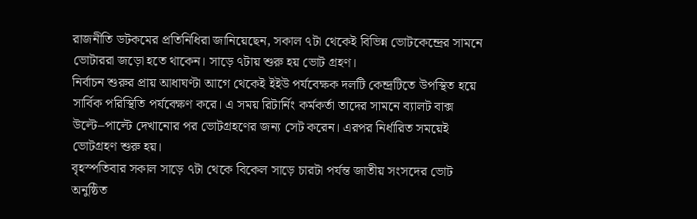রাজনীতি ডটকমের প্রতিনিধিরা জানিয়েছেন, সকাল ৭টা থেকেই বিভিন্ন ভোটকেন্দ্রের সামনে ভোটাররা জড়ো হতে থাকেন। সাড়ে ৭টায় শুরু হয় ভোট গ্রহণ।
নির্বাচন শুরুর প্রায় আধাঘণ্টা আগে থেকেই ইইউ পর্যবেক্ষক দলটি কেন্দ্রটিতে উপস্থিত হয়ে সার্বিক পরিস্থিতি পর্যবেক্ষণ করে। এ সময় রিটার্নিং কর্মকর্তা তাদের সামনে ব্যালট বাক্স উল্টে–পাল্টে দেখানোর পর ভোটগ্রহণের জন্য সেট করেন। এরপর নির্ধারিত সময়েই ভোটগ্রহণ শুরু হয়।
বৃহস্পতিবার সকাল সাড়ে ৭টা থেকে বিকেল সাড়ে চারটা পর্যন্ত জাতীয় সংসদের ভোট অনুষ্ঠিত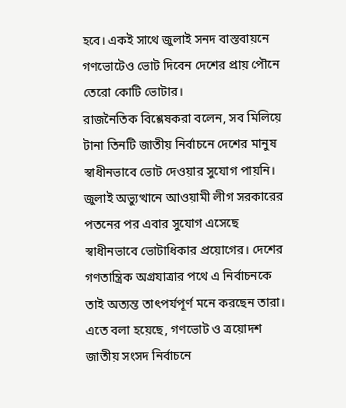হবে। একই সাথে জুলাই সনদ বাস্তবায়নে গণভোটেও ভোট দিবেন দেশের প্রায় পৌনে তেরো কোটি ভোটার।
রাজনৈতিক বিশ্লেষকরা বলেন, সব মিলিয়ে টানা তিনটি জাতীয় নির্বাচনে দেশের মানুষ স্বাধীনভাবে ভোট দেওয়ার সুযোগ পায়নি। জুলাই অভ্যুত্থানে আওয়ামী লীগ সরকারের পতনের পর এবার সুযোগ এসেছে স্বাধীনভাবে ভোটাধিকার প্রয়োগের। দেশের গণতান্ত্রিক অগ্রযাত্রার পথে এ নির্বাচনকে তাই অত্যন্ত তাৎপর্যপূর্ণ মনে করছেন তারা।
এতে বলা হয়েছে, গণভোট ও ত্রয়োদশ জাতীয় সংসদ নির্বাচনে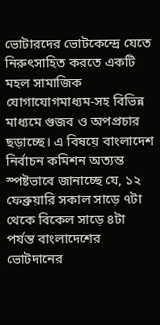ভোটারদের ভোটকেন্দ্রে যেতে নিরুৎসাহিত করতে একটি মহল সামাজিক যোগাযোগমাধ্যম-সহ বিভিন্ন মাধ্যমে গুজব ও অপপ্রচার ছড়াচ্ছে। এ বিষয়ে বাংলাদেশ নির্বাচন কমিশন অত্যন্ত স্পষ্টভাবে জানাচ্ছে যে, ১২ ফেব্রুয়ারি সকাল সাড়ে ৭টা থেকে বিকেল সাড়ে ৪টা পর্যন্ত বাংলাদেশের
ভোটদানের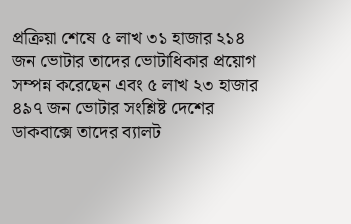প্রক্রিয়া শেষে ৫ লাখ ৩১ হাজার ২১৪ জন ভোটার তাদের ভোটাধিকার প্রয়োগ সম্পন্ন করেছেন এবং ৫ লাখ ২৩ হাজার ৪৯৭ জন ভোটার সংশ্লিষ্ট দেশের ডাকবাক্সে তাদের ব্যালট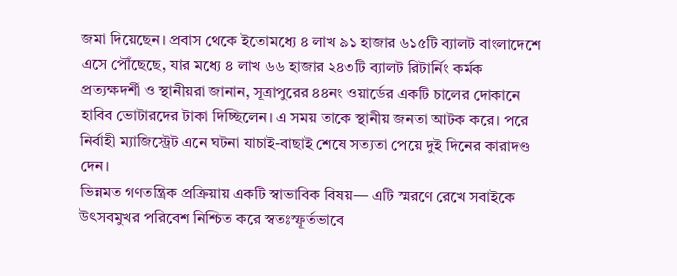জমা দিয়েছেন। প্রবাস থেকে ইতোমধ্যে ৪ লাখ ৯১ হাজার ৬১৫টি ব্যালট বাংলাদেশে এসে পৌঁছেছে, যার মধ্যে ৪ লাখ ৬৬ হাজার ২৪৩টি ব্যালট রিটার্নিং কর্মক
প্রত্যক্ষদর্শী ও স্থানীয়রা জানান, সূত্রাপুরের ৪৪নং ওয়ার্ডের একটি চালের দোকানে হাবিব ভোটারদের টাকা দিচ্ছিলেন। এ সময় তাকে স্থানীয় জনতা আটক করে। পরে নির্বাহী ম্যাজিস্ট্রেট এনে ঘটনা যাচাই-বাছাই শেষে সত্যতা পেয়ে দুই দিনের কারাদণ্ড দেন।
ভিন্নমত গণতন্ত্রিক প্রক্রিয়ায় একটি স্বাভাবিক বিষয়— এটি স্মরণে রেখে সবাইকে উৎসবমুখর পরিবেশ নিশ্চিত করে স্বতঃস্ফূর্তভাবে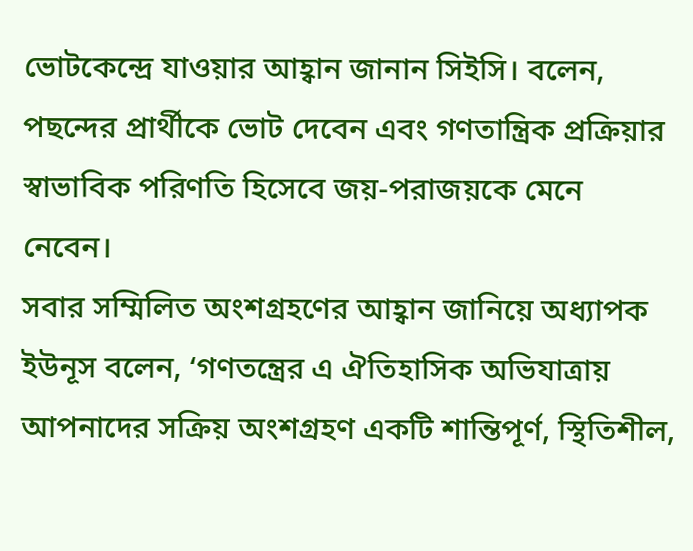ভোটকেন্দ্রে যাওয়ার আহ্বান জানান সিইসি। বলেন, পছন্দের প্রার্থীকে ভোট দেবেন এবং গণতান্ত্রিক প্রক্রিয়ার স্বাভাবিক পরিণতি হিসেবে জয়-পরাজয়কে মেনে নেবেন।
সবার সম্মিলিত অংশগ্রহণের আহ্বান জানিয়ে অধ্যাপক ইউনূস বলেন, ‘গণতন্ত্রের এ ঐতিহাসিক অভিযাত্রায় আপনাদের সক্রিয় অংশগ্রহণ একটি শান্তিপূর্ণ, স্থিতিশীল,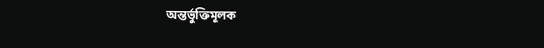অন্তর্ভুক্তিমূলক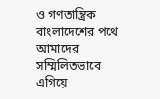ও গণতান্ত্রিক বাংলাদেশের পথে আমাদের সম্মিলিতভাবে এগিয়ে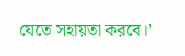যেতে সহায়তা করবে।’